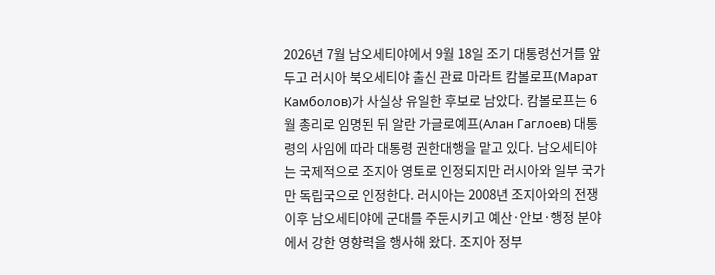2026년 7월 남오세티야에서 9월 18일 조기 대통령선거를 앞두고 러시아 북오세티야 출신 관료 마라트 캄볼로프(Марат Камболов)가 사실상 유일한 후보로 남았다. 캄볼로프는 6월 총리로 임명된 뒤 알란 가글로예프(Алан Гаглоев) 대통령의 사임에 따라 대통령 권한대행을 맡고 있다. 남오세티야는 국제적으로 조지아 영토로 인정되지만 러시아와 일부 국가만 독립국으로 인정한다. 러시아는 2008년 조지아와의 전쟁 이후 남오세티야에 군대를 주둔시키고 예산·안보·행정 분야에서 강한 영향력을 행사해 왔다. 조지아 정부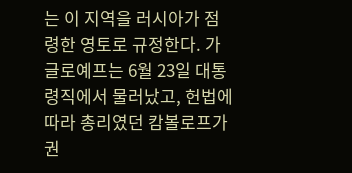는 이 지역을 러시아가 점령한 영토로 규정한다. 가글로예프는 6월 23일 대통령직에서 물러났고, 헌법에 따라 총리였던 캄볼로프가 권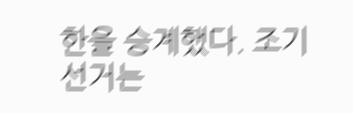한을 승계했다. 조기선거는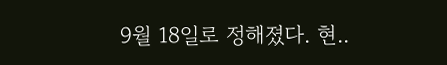9월 18일로 정해졌다. 현..